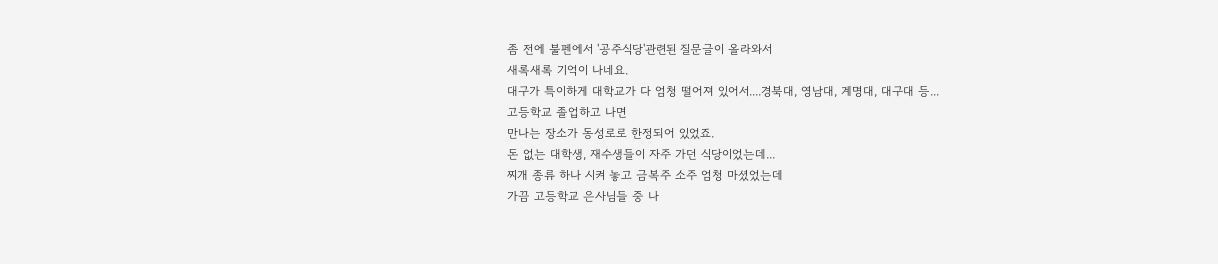좀 전에 불펜에서 '공주식당'관련된 질문글이 올라와서
새록새록 기억이 나네요.
대구가 특이하게 대학교가 다 엄청 떨어져 있어서....경북대, 영남대, 계명대, 대구대 등...
고등학교 졸업하고 나면
만나는 장소가 동성로로 한정되어 있었죠.
돈 없는 대학생, 재수생들이 자주 가던 식당이었는데...
찌개 종류 하나 시켜 놓고 금복주 소주 엄청 마셨었는데
가끔 고등학교 은사님들 중 나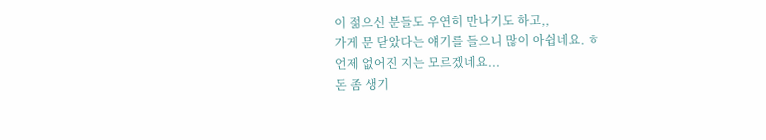이 젊으신 분들도 우연히 만나기도 하고,,
가게 문 닫았다는 얘기를 들으니 많이 아쉽네요. ㅎ
언제 없어진 지는 모르겠네요...
돈 좀 생기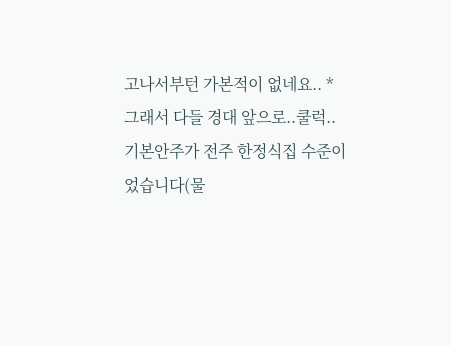고나서부턴 가본적이 없네요.. *
그래서 다들 경대 앞으로..쿨럭..
기본안주가 전주 한정식집 수준이었습니다(물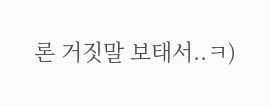론 거짓말 보태서..ㅋ)